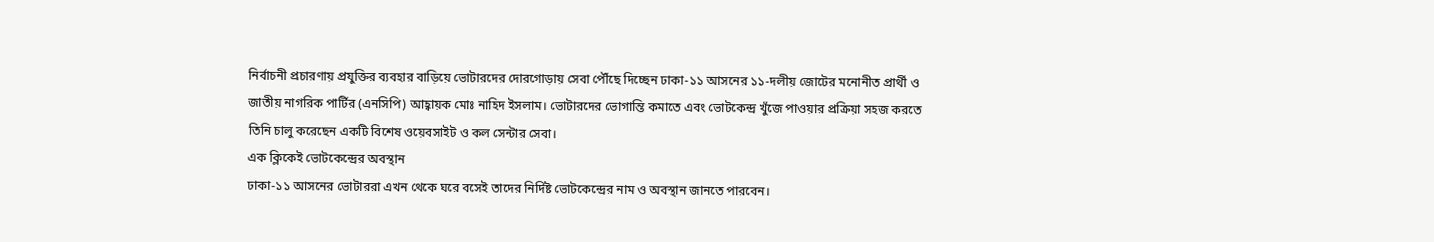নির্বাচনী প্রচারণায় প্রযুক্তির ব্যবহার বাড়িয়ে ভোটারদের দোরগোড়ায় সেবা পৌঁছে দিচ্ছেন ঢাকা-১১ আসনের ১১-দলীয় জোটের মনোনীত প্রার্থী ও জাতীয় নাগরিক পার্টির (এনসিপি) আহ্বায়ক মোঃ নাহিদ ইসলাম। ভোটারদের ভোগান্তি কমাতে এবং ভোটকেন্দ্র খুঁজে পাওয়ার প্রক্রিয়া সহজ করতে তিনি চালু করেছেন একটি বিশেষ ওয়েবসাইট ও কল সেন্টার সেবা।
এক ক্লিকেই ভোটকেন্দ্রের অবস্থান
ঢাকা-১১ আসনের ভোটাররা এখন থেকে ঘরে বসেই তাদের নির্দিষ্ট ভোটকেন্দ্রের নাম ও অবস্থান জানতে পারবেন।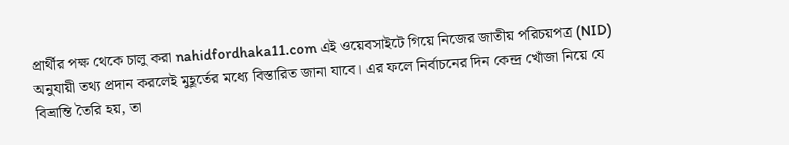প্রার্থীর পক্ষ থেকে চালু করা nahidfordhaka11.com এই ওয়েবসাইটে গিয়ে নিজের জাতীয় পরিচয়পত্র (NID) অনুযায়ী তথ্য প্রদান করলেই মুহূর্তের মধ্যে বিস্তারিত জানা যাবে। এর ফলে নির্বাচনের দিন কেন্দ্র খোঁজা নিয়ে যে বিভ্রান্তি তৈরি হয়, তা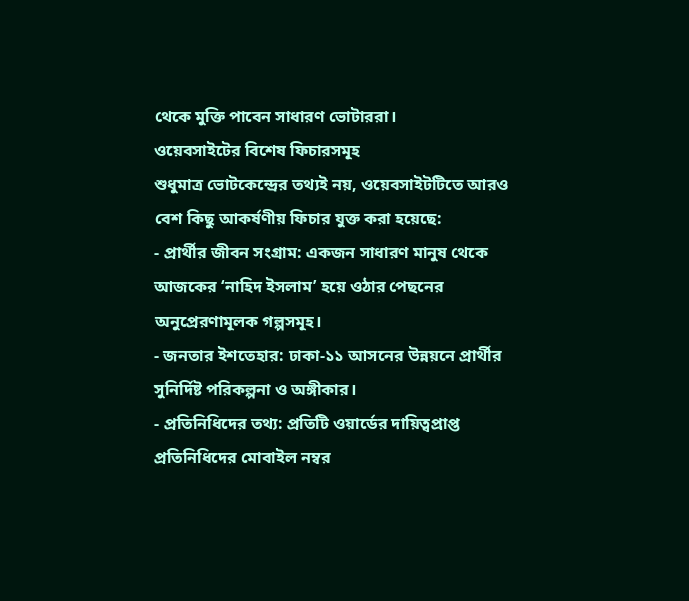থেকে মুক্তি পাবেন সাধারণ ভোটাররা।
ওয়েবসাইটের বিশেষ ফিচারসমূহ
শুধুমাত্র ভোটকেন্দ্রের তথ্যই নয়, ওয়েবসাইটটিতে আরও বেশ কিছু আকর্ষণীয় ফিচার যুক্ত করা হয়েছে:
- প্রার্থীর জীবন সংগ্রাম: একজন সাধারণ মানুষ থেকে আজকের ‘নাহিদ ইসলাম’ হয়ে ওঠার পেছনের অনুপ্রেরণামূলক গল্পসমূহ।
- জনতার ইশতেহার: ঢাকা-১১ আসনের উন্নয়নে প্রার্থীর সুনির্দিষ্ট পরিকল্পনা ও অঙ্গীকার।
- প্রতিনিধিদের তথ্য: প্রতিটি ওয়ার্ডের দায়িত্বপ্রাপ্ত প্রতিনিধিদের মোবাইল নম্বর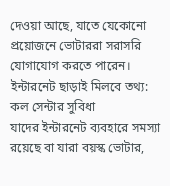দেওয়া আছে, যাতে যেকোনো প্রয়োজনে ভোটাররা সরাসরি যোগাযোগ করতে পারেন।
ইন্টারনেট ছাড়াই মিলবে তথ্য: কল সেন্টার সুবিধা
যাদের ইন্টারনেট ব্যবহারে সমস্যা রয়েছে বা যারা বয়স্ক ভোটার,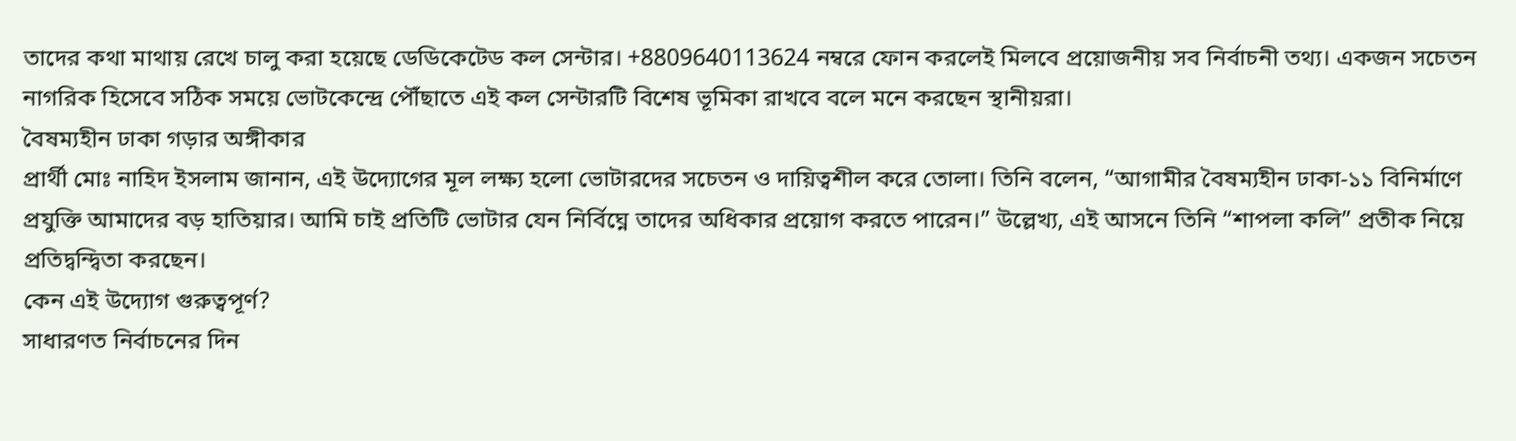তাদের কথা মাথায় রেখে চালু করা হয়েছে ডেডিকেটেড কল সেন্টার। +8809640113624 নম্বরে ফোন করলেই মিলবে প্রয়োজনীয় সব নির্বাচনী তথ্য। একজন সচেতন নাগরিক হিসেবে সঠিক সময়ে ভোটকেন্দ্রে পৌঁছাতে এই কল সেন্টারটি বিশেষ ভূমিকা রাখবে বলে মনে করছেন স্থানীয়রা।
বৈষম্যহীন ঢাকা গড়ার অঙ্গীকার
প্রার্থী মোঃ নাহিদ ইসলাম জানান, এই উদ্যোগের মূল লক্ষ্য হলো ভোটারদের সচেতন ও দায়িত্বশীল করে তোলা। তিনি বলেন, “আগামীর বৈষম্যহীন ঢাকা-১১ বিনির্মাণে প্রযুক্তি আমাদের বড় হাতিয়ার। আমি চাই প্রতিটি ভোটার যেন নির্বিঘ্নে তাদের অধিকার প্রয়োগ করতে পারেন।” উল্লেখ্য, এই আসনে তিনি “শাপলা কলি” প্রতীক নিয়ে প্রতিদ্বন্দ্বিতা করছেন।
কেন এই উদ্যোগ গুরুত্বপূর্ণ?
সাধারণত নির্বাচনের দিন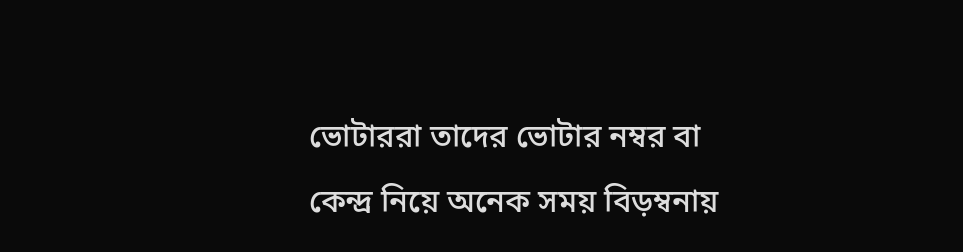ভোটাররা তাদের ভোটার নম্বর বা কেন্দ্র নিয়ে অনেক সময় বিড়ম্বনায়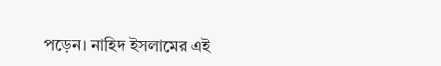পড়েন। নাহিদ ইসলামের এই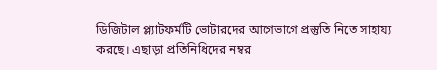ডিজিটাল প্ল্যাটফর্মটি ভোটারদের আগেভাগে প্রস্তুতি নিতে সাহায্য করছে। এছাড়া প্রতিনিধিদের নম্বর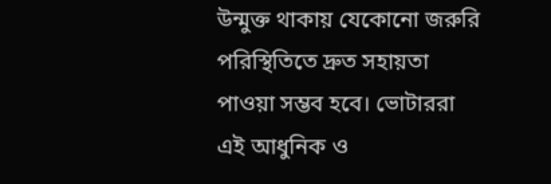উন্মুক্ত থাকায় যেকোনো জরুরি পরিস্থিতিতে দ্রুত সহায়তা পাওয়া সম্ভব হবে। ভোটাররা এই আধুনিক ও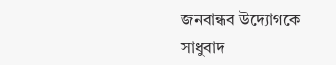জনবান্ধব উদ্যোগকে সাধুবাদ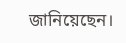জানিয়েছেন।